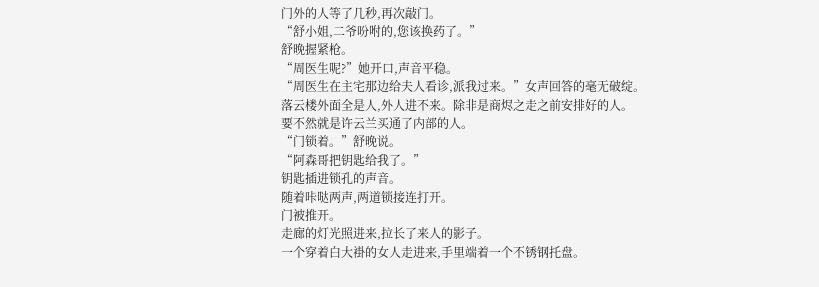门外的人等了几秒,再次敲门。
“舒小姐,二爷吩咐的,您该换药了。”
舒晚握紧枪。
“周医生呢?”她开口,声音平稳。
“周医生在主宅那边给夫人看诊,派我过来。”女声回答的毫无破绽。
落云楼外面全是人,外人进不来。除非是商烬之走之前安排好的人。
要不然就是许云兰买通了内部的人。
“门锁着。”舒晚说。
“阿森哥把钥匙给我了。”
钥匙插进锁孔的声音。
随着咔哒两声,两道锁接连打开。
门被推开。
走廊的灯光照进来,拉长了来人的影子。
一个穿着白大褂的女人走进来,手里端着一个不锈钢托盘。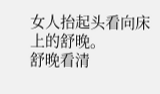女人抬起头看向床上的舒晚。
舒晚看清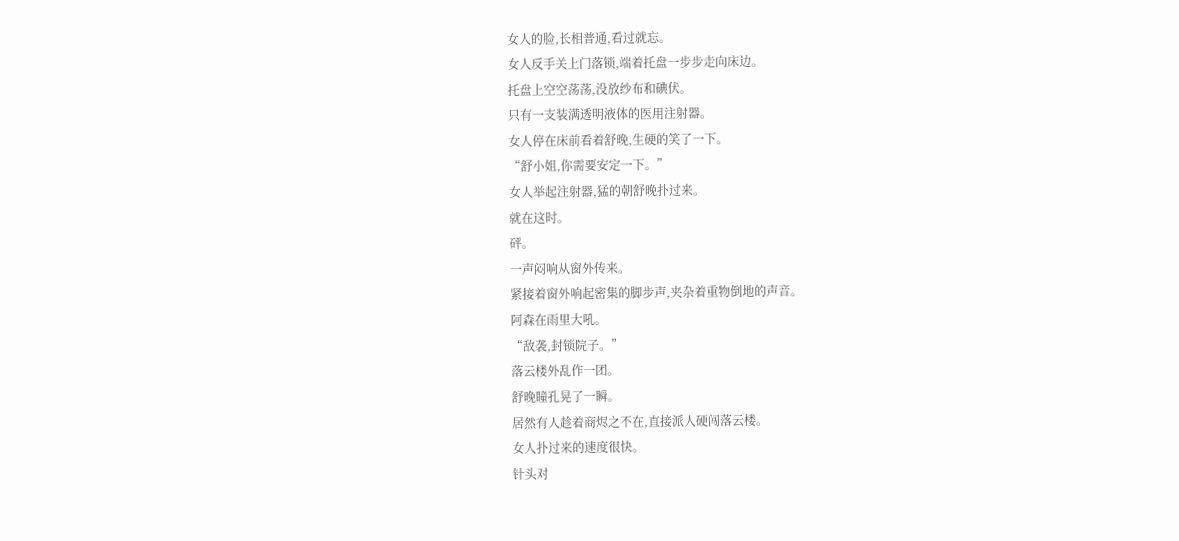女人的脸,长相普通,看过就忘。
女人反手关上门落锁,端着托盘一步步走向床边。
托盘上空空荡荡,没放纱布和碘伏。
只有一支装满透明液体的医用注射器。
女人停在床前看着舒晚,生硬的笑了一下。
“舒小姐,你需要安定一下。”
女人举起注射器,猛的朝舒晚扑过来。
就在这时。
砰。
一声闷响从窗外传来。
紧接着窗外响起密集的脚步声,夹杂着重物倒地的声音。
阿森在雨里大吼。
“敌袭,封锁院子。”
落云楼外乱作一团。
舒晚瞳孔晃了一瞬。
居然有人趁着商烬之不在,直接派人硬闯落云楼。
女人扑过来的速度很快。
针头对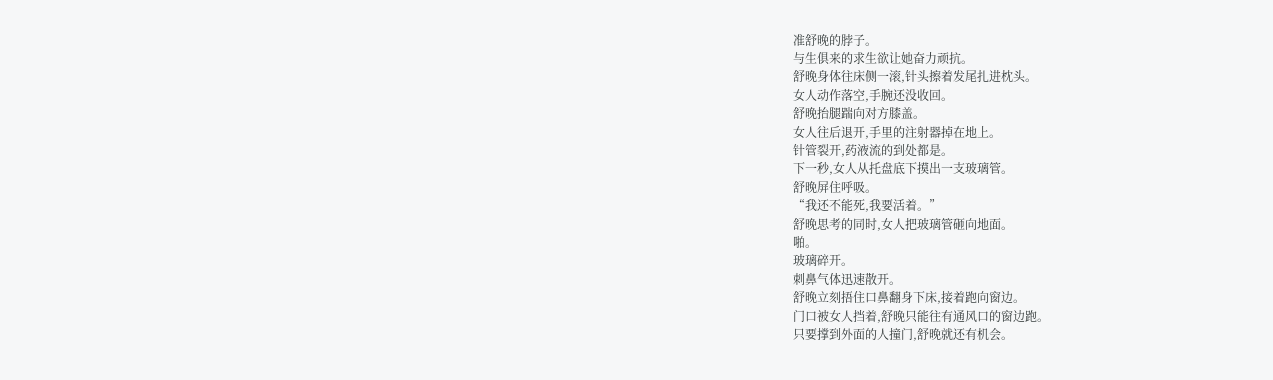准舒晚的脖子。
与生俱来的求生欲让她奋力顽抗。
舒晚身体往床侧一滚,针头擦着发尾扎进枕头。
女人动作落空,手腕还没收回。
舒晚抬腿踹向对方膝盖。
女人往后退开,手里的注射器掉在地上。
针管裂开,药液流的到处都是。
下一秒,女人从托盘底下摸出一支玻璃管。
舒晚屏住呼吸。
“我还不能死,我要活着。”
舒晚思考的同时,女人把玻璃管砸向地面。
啪。
玻璃碎开。
刺鼻气体迅速散开。
舒晚立刻捂住口鼻翻身下床,接着跑向窗边。
门口被女人挡着,舒晚只能往有通风口的窗边跑。
只要撑到外面的人撞门,舒晚就还有机会。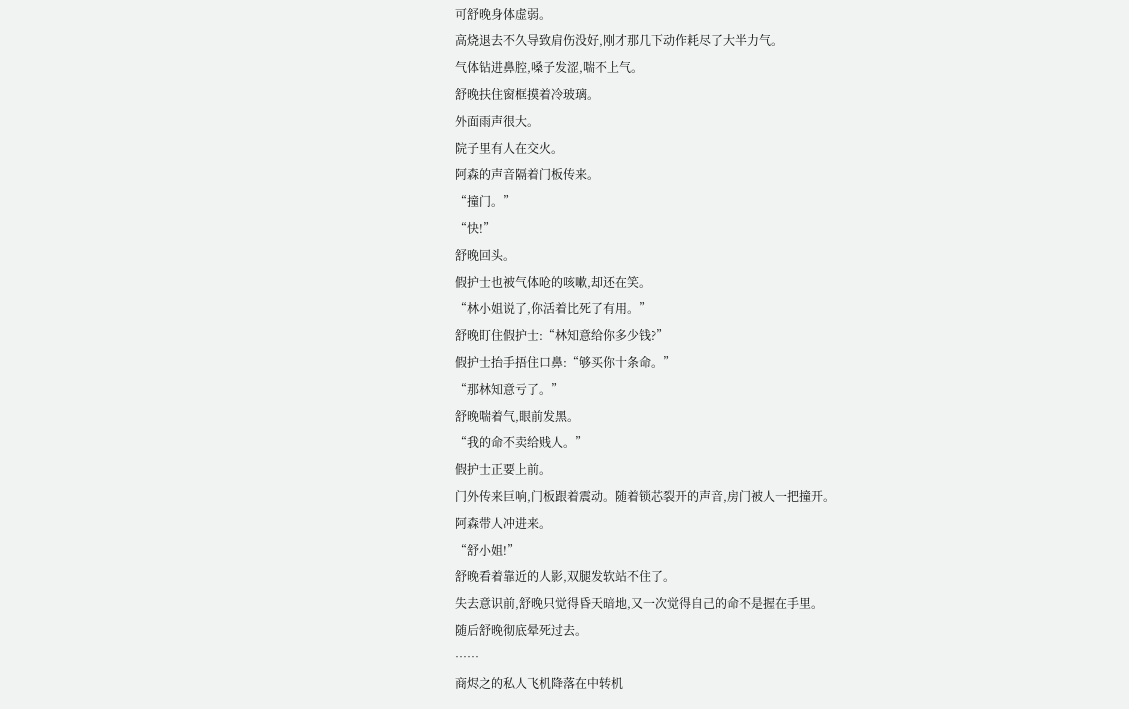可舒晚身体虚弱。
高烧退去不久导致肩伤没好,刚才那几下动作耗尽了大半力气。
气体钻进鼻腔,嗓子发涩,喘不上气。
舒晚扶住窗框摸着冷玻璃。
外面雨声很大。
院子里有人在交火。
阿森的声音隔着门板传来。
“撞门。”
“快!”
舒晚回头。
假护士也被气体呛的咳嗽,却还在笑。
“林小姐说了,你活着比死了有用。”
舒晚盯住假护士:“林知意给你多少钱?”
假护士抬手捂住口鼻:“够买你十条命。”
“那林知意亏了。”
舒晚喘着气,眼前发黑。
“我的命不卖给贱人。”
假护士正要上前。
门外传来巨响,门板跟着震动。随着锁芯裂开的声音,房门被人一把撞开。
阿森带人冲进来。
“舒小姐!”
舒晚看着靠近的人影,双腿发软站不住了。
失去意识前,舒晚只觉得昏天暗地,又一次觉得自己的命不是握在手里。
随后舒晚彻底晕死过去。
……
商烬之的私人飞机降落在中转机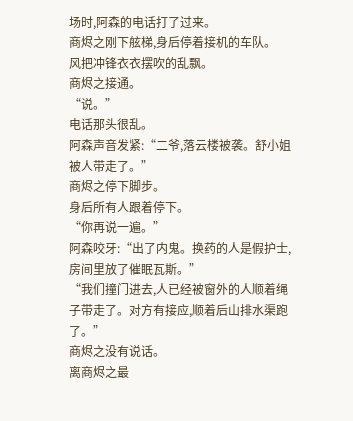场时,阿森的电话打了过来。
商烬之刚下舷梯,身后停着接机的车队。
风把冲锋衣衣摆吹的乱飘。
商烬之接通。
“说。”
电话那头很乱。
阿森声音发紧:“二爷,落云楼被袭。舒小姐被人带走了。”
商烬之停下脚步。
身后所有人跟着停下。
“你再说一遍。”
阿森咬牙:“出了内鬼。换药的人是假护士,房间里放了催眠瓦斯。”
“我们撞门进去,人已经被窗外的人顺着绳子带走了。对方有接应,顺着后山排水渠跑了。”
商烬之没有说话。
离商烬之最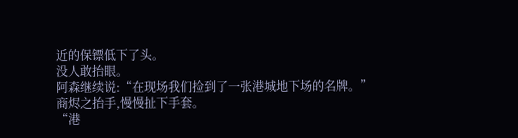近的保镖低下了头。
没人敢抬眼。
阿森继续说:“在现场我们捡到了一张港城地下场的名牌。”
商烬之抬手,慢慢扯下手套。
“港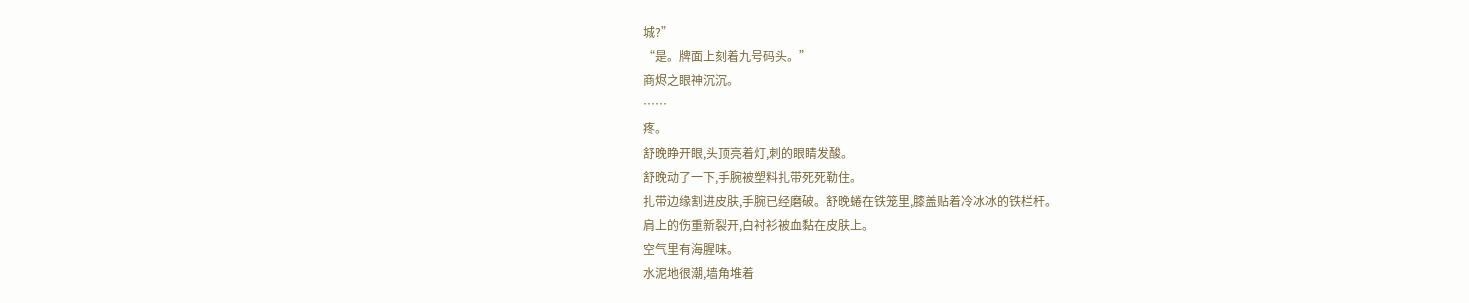城?”
“是。牌面上刻着九号码头。”
商烬之眼神沉沉。
……
疼。
舒晚睁开眼,头顶亮着灯,刺的眼睛发酸。
舒晚动了一下,手腕被塑料扎带死死勒住。
扎带边缘割进皮肤,手腕已经磨破。舒晚蜷在铁笼里,膝盖贴着冷冰冰的铁栏杆。
肩上的伤重新裂开,白衬衫被血黏在皮肤上。
空气里有海腥味。
水泥地很潮,墙角堆着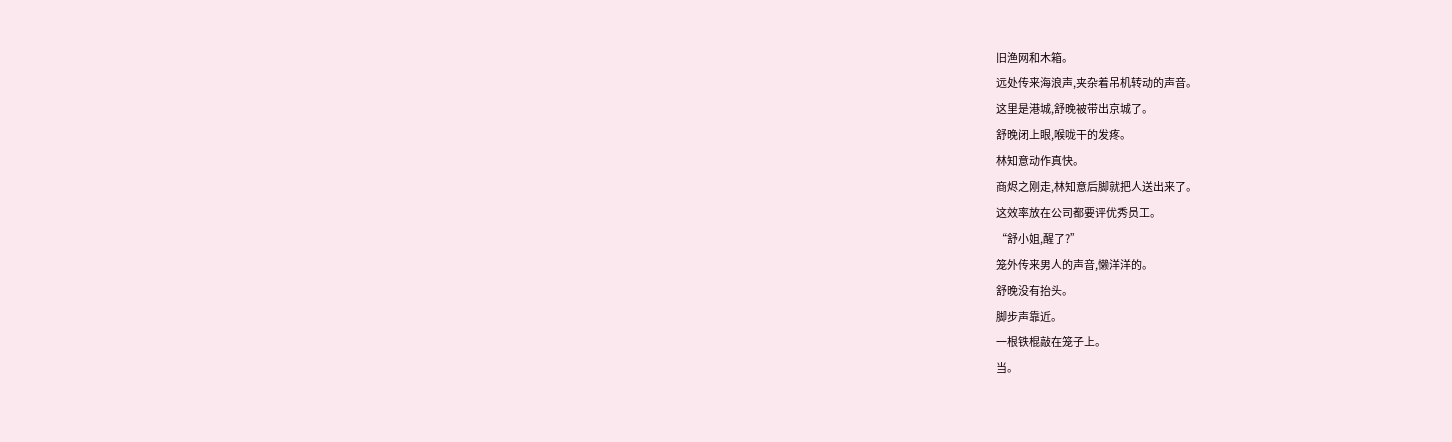旧渔网和木箱。
远处传来海浪声,夹杂着吊机转动的声音。
这里是港城,舒晚被带出京城了。
舒晚闭上眼,喉咙干的发疼。
林知意动作真快。
商烬之刚走,林知意后脚就把人送出来了。
这效率放在公司都要评优秀员工。
“舒小姐,醒了?”
笼外传来男人的声音,懒洋洋的。
舒晚没有抬头。
脚步声靠近。
一根铁棍敲在笼子上。
当。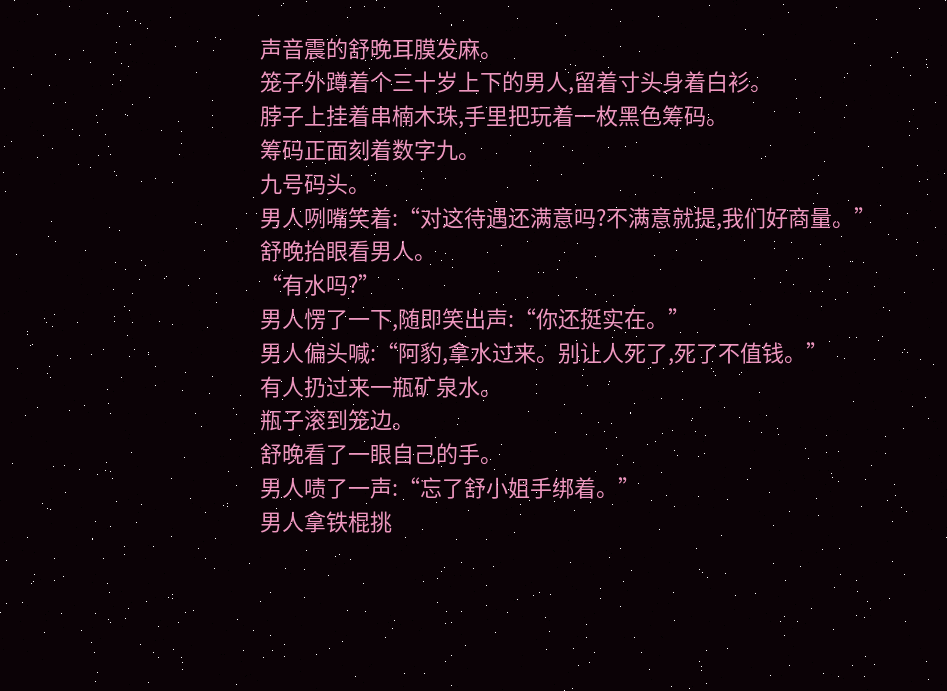声音震的舒晚耳膜发麻。
笼子外蹲着个三十岁上下的男人,留着寸头身着白衫。
脖子上挂着串楠木珠,手里把玩着一枚黑色筹码。
筹码正面刻着数字九。
九号码头。
男人咧嘴笑着:“对这待遇还满意吗?不满意就提,我们好商量。”
舒晚抬眼看男人。
“有水吗?”
男人愣了一下,随即笑出声:“你还挺实在。”
男人偏头喊:“阿豹,拿水过来。别让人死了,死了不值钱。”
有人扔过来一瓶矿泉水。
瓶子滚到笼边。
舒晚看了一眼自己的手。
男人啧了一声:“忘了舒小姐手绑着。”
男人拿铁棍挑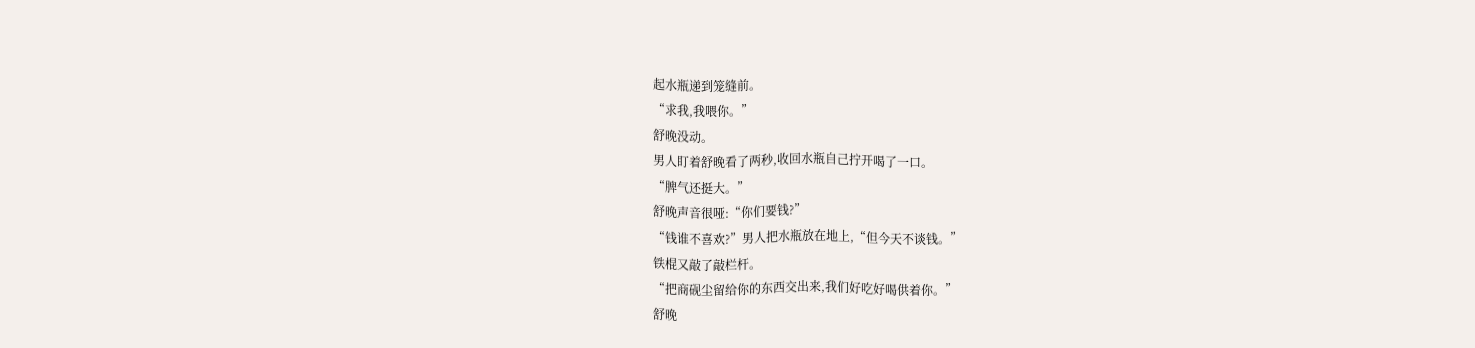起水瓶递到笼缝前。
“求我,我喂你。”
舒晚没动。
男人盯着舒晚看了两秒,收回水瓶自己拧开喝了一口。
“脾气还挺大。”
舒晚声音很哑:“你们要钱?”
“钱谁不喜欢?”男人把水瓶放在地上,“但今天不谈钱。”
铁棍又敲了敲栏杆。
“把商砚尘留给你的东西交出来,我们好吃好喝供着你。”
舒晚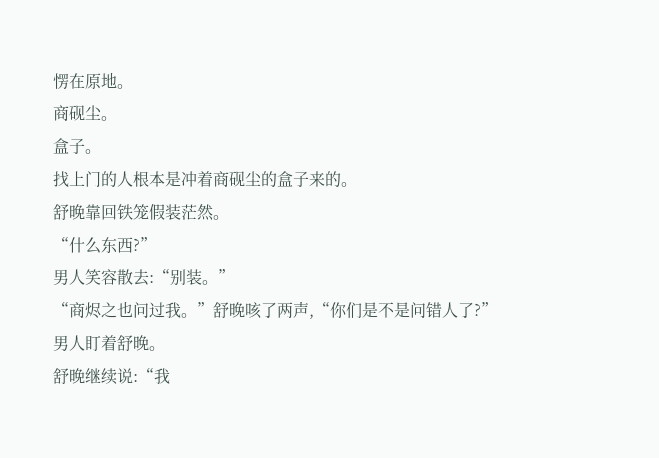愣在原地。
商砚尘。
盒子。
找上门的人根本是冲着商砚尘的盒子来的。
舒晚靠回铁笼假装茫然。
“什么东西?”
男人笑容散去:“别装。”
“商烬之也问过我。”舒晚咳了两声,“你们是不是问错人了?”
男人盯着舒晚。
舒晚继续说:“我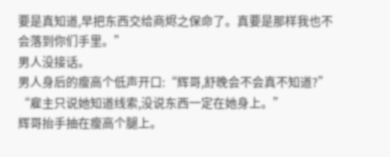要是真知道,早把东西交给商烬之保命了。真要是那样我也不会落到你们手里。”
男人没接话。
男人身后的瘦高个低声开口:“辉哥,舒晚会不会真不知道?”
“雇主只说她知道线索,没说东西一定在她身上。”
辉哥抬手抽在瘦高个腿上。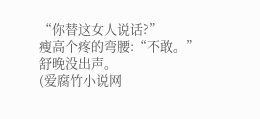“你替这女人说话?”
瘦高个疼的弯腰:“不敢。”
舒晚没出声。
(爱腐竹小说网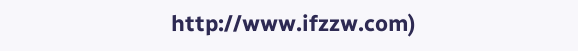http://www.ifzzw.com)